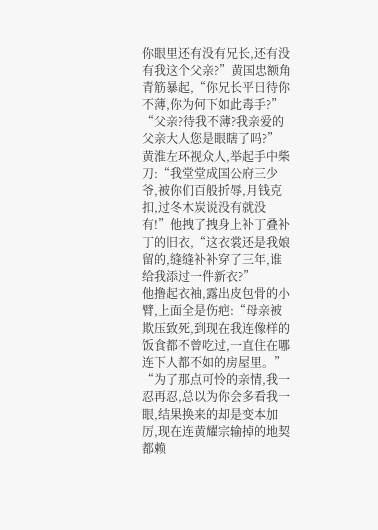你眼里还有没有兄长,还有没有我这个父亲?”黄国忠额角青筋暴起,“你兄长平日待你不薄,你为何下如此毒手?”
“父亲?待我不薄?我亲爱的父亲大人您是眼瞎了吗?”
黄淮左环视众人,举起手中柴刀:“我堂堂成国公府三少爷,被你们百般折辱,月钱克扣,过冬木炭说没有就没有!”他拽了拽身上补丁叠补丁的旧衣,“这衣裳还是我娘留的,缝缝补补穿了三年,谁给我添过一件新衣?”
他撸起衣袖,露出皮包骨的小臂,上面全是伤疤:“母亲被欺压致死,到现在我连像样的饭食都不曾吃过,一直住在哪连下人都不如的房屋里。”
“为了那点可怜的亲情,我一忍再忍,总以为你会多看我一眼,结果换来的却是变本加厉,现在连黄耀宗输掉的地契都赖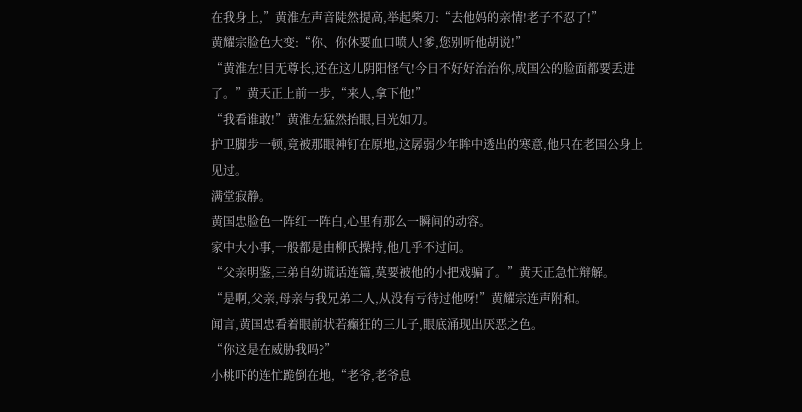在我身上,”黄淮左声音陡然提高,举起柴刀:“去他妈的亲情!老子不忍了!”
黄耀宗脸色大变:“你、你休要血口喷人!爹,您别听他胡说!”
“黄淮左!目无尊长,还在这儿阴阳怪气!今日不好好治治你,成国公的脸面都要丢进了。”黄天正上前一步,“来人,拿下他!”
“我看谁敢!”黄淮左猛然抬眼,目光如刀。
护卫脚步一顿,竟被那眼神钉在原地,这孱弱少年眸中透出的寒意,他只在老国公身上见过。
满堂寂静。
黄国忠脸色一阵红一阵白,心里有那么一瞬间的动容。
家中大小事,一般都是由柳氏操持,他几乎不过问。
“父亲明鉴,三弟自幼谎话连篇,莫要被他的小把戏骗了。”黄天正急忙辩解。
“是啊,父亲,母亲与我兄弟二人,从没有亏待过他呀!”黄耀宗连声附和。
闻言,黄国忠看着眼前状若癫狂的三儿子,眼底涌现出厌恶之色。
“你这是在威胁我吗?”
小桃吓的连忙跪倒在地,“老爷,老爷息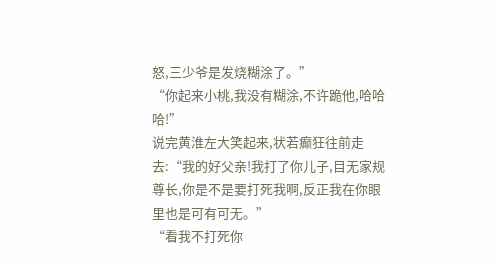怒,三少爷是发烧糊涂了。”
“你起来小桃,我没有糊涂,不许跪他,哈哈哈!”
说完黄淮左大笑起来,状若癫狂往前走去:“我的好父亲!我打了你儿子,目无家规尊长,你是不是要打死我啊,反正我在你眼里也是可有可无。”
“看我不打死你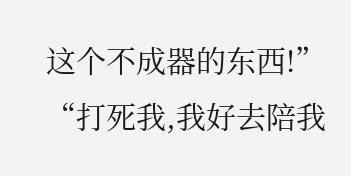这个不成器的东西!”
“打死我,我好去陪我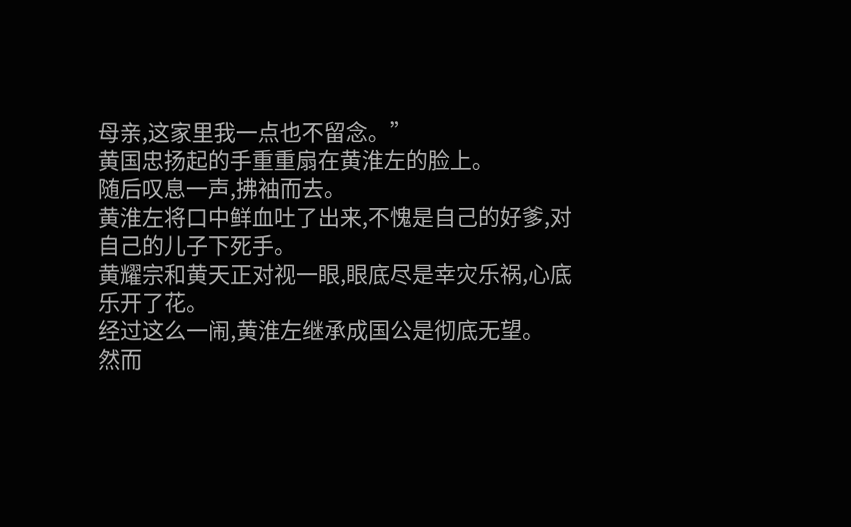母亲,这家里我一点也不留念。”
黄国忠扬起的手重重扇在黄淮左的脸上。
随后叹息一声,拂袖而去。
黄淮左将口中鲜血吐了出来,不愧是自己的好爹,对自己的儿子下死手。
黄耀宗和黄天正对视一眼,眼底尽是幸灾乐祸,心底乐开了花。
经过这么一闹,黄淮左继承成国公是彻底无望。
然而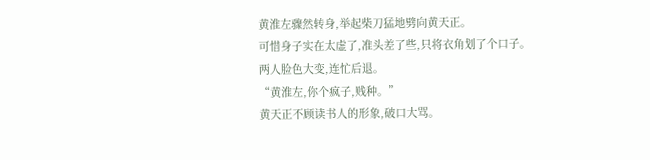黄淮左骤然转身,举起柴刀猛地劈向黄天正。
可惜身子实在太虚了,准头差了些,只将衣角划了个口子。
两人脸色大变,连忙后退。
“黄淮左,你个疯子,贱种。”
黄天正不顾读书人的形象,破口大骂。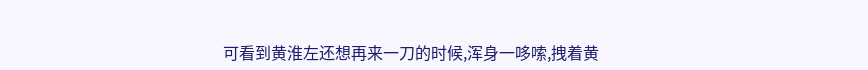可看到黄淮左还想再来一刀的时候,浑身一哆嗦,拽着黄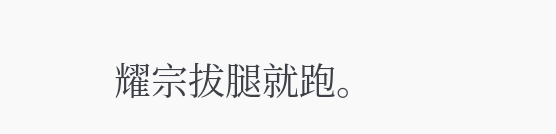耀宗拔腿就跑。